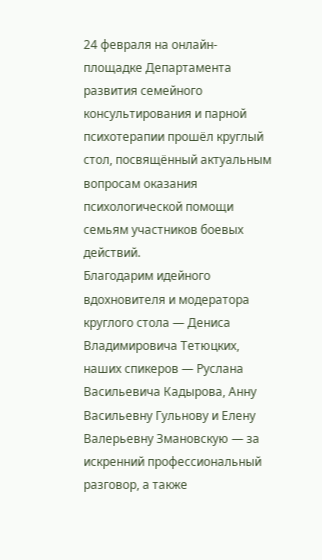24 февраля на онлайн-площадке Департамента развития семейного консультирования и парной психотерапии прошёл круглый стол, посвящённый актуальным вопросам оказания психологической помощи семьям участников боевых действий.
Благодарим идейного вдохновителя и модератора круглого стола — Дениса Владимировича Тетюцких, наших спикеров — Руслана Васильевича Кадырова, Анну Васильевну Гульнову и Елену Валерьевну Змановскую — за искренний профессиональный разговор, а также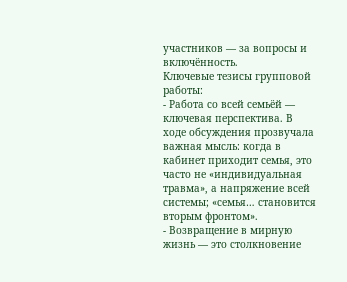участников — за вопросы и включённость.
Ключевые тезисы групповой работы:
- Работа со всей семьёй — ключевая перспектива. В ходе обсуждения прозвучала важная мысль: когда в кабинет приходит семья, это часто не «индивидуальная травма», а напряжение всей системы; «семья… становится вторым фронтом».
- Возвращение в мирную жизнь — это столкновение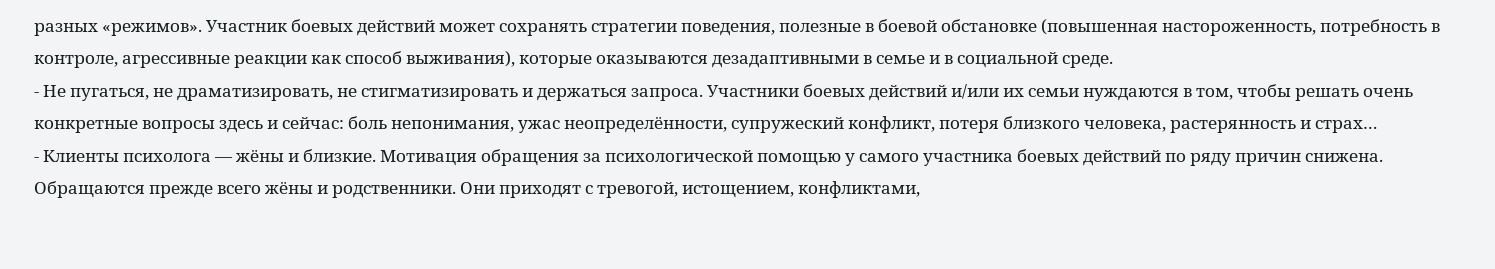разных «режимов». Участник боевых действий может сохранять стратегии поведения, полезные в боевой обстановке (повышенная настороженность, потребность в контроле, агрессивные реакции как способ выживания), которые оказываются дезадаптивными в семье и в социальной среде.
- Не пугаться, не драматизировать, не стигматизировать и держаться запроса. Участники боевых действий и/или их семьи нуждаются в том, чтобы решать очень конкретные вопросы здесь и сейчас: боль непонимания, ужас неопределённости, супружеский конфликт, потеря близкого человека, растерянность и страх…
- Клиенты психолога — жёны и близкие. Мотивация обращения за психологической помощью у самого участника боевых действий по ряду причин снижена. Обращаются прежде всего жёны и родственники. Они приходят с тревогой, истощением, конфликтами,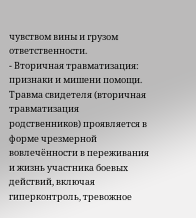чувством вины и грузом ответственности.
- Вторичная травматизация: признаки и мишени помощи. Травма свидетеля (вторичная травматизация родственников) проявляется в форме чрезмерной вовлечённости в переживания и жизнь участника боевых действий, включая гиперконтроль, тревожное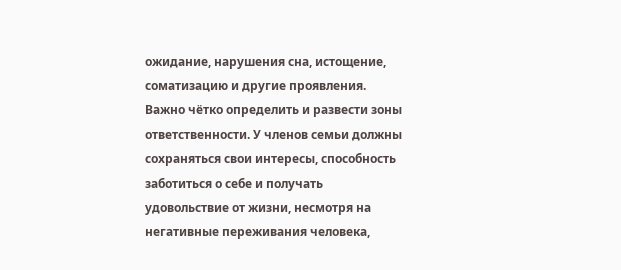ожидание, нарушения сна, истощение, соматизацию и другие проявления. Важно чётко определить и развести зоны ответственности. У членов семьи должны сохраняться свои интересы, способность заботиться о себе и получать удовольствие от жизни, несмотря на негативные переживания человека,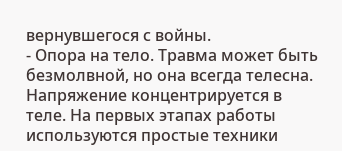вернувшегося с войны.
- Опора на тело. Травма может быть безмолвной, но она всегда телесна. Напряжение концентрируется в теле. На первых этапах работы используются простые техники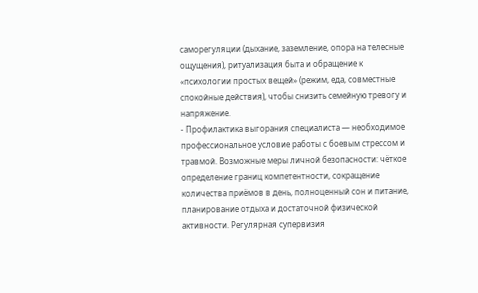саморегуляции (дыхание, заземление, опора на телесные ощущения), ритуализация быта и обращение к «психологии простых вещей» (режим, еда, совместные спокойные действия), чтобы снизить семейную тревогу и напряжение.
- Профилактика выгорания специалиста — необходимое профессиональное условие работы с боевым стрессом и травмой. Возможные меры личной безопасности: чёткое определение границ компетентности, сокращение количества приёмов в день, полноценный сон и питание, планирование отдыха и достаточной физической активности. Регулярная супервизия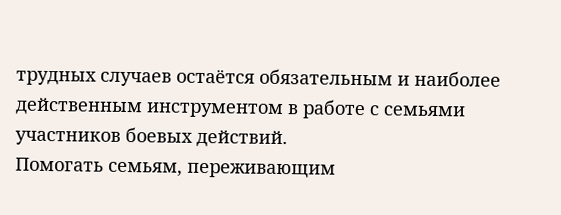трудных случаев остаётся обязательным и наиболее действенным инструментом в работе с семьями участников боевых действий.
Помогать семьям, переживающим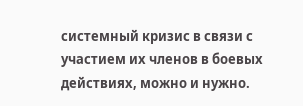системный кризис в связи с участием их членов в боевых действиях, можно и нужно.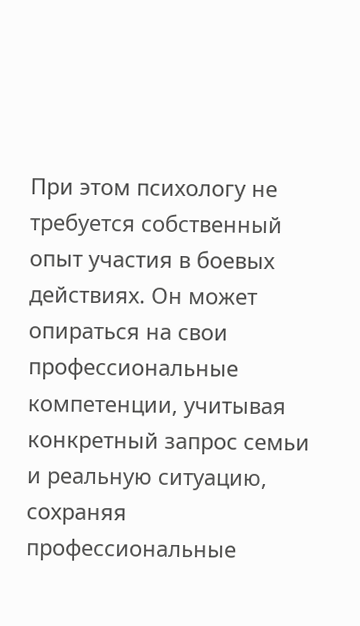При этом психологу не требуется собственный опыт участия в боевых действиях. Он может опираться на свои профессиональные компетенции, учитывая конкретный запрос семьи и реальную ситуацию, сохраняя профессиональные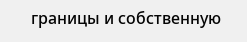границы и собственную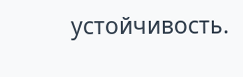устойчивость.